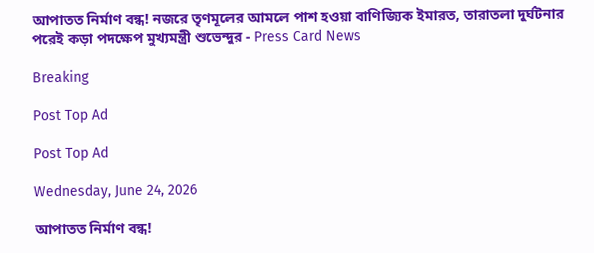আপাতত নির্মাণ বন্ধ! নজরে তৃণমূলের আমলে পাশ হওয়া বাণিজ্যিক ইমারত, তারাতলা দুর্ঘটনার পরেই কড়া পদক্ষেপ মুখ্যমন্ত্রী শুভেন্দুর - Press Card News

Breaking

Post Top Ad

Post Top Ad

Wednesday, June 24, 2026

আপাতত নির্মাণ বন্ধ!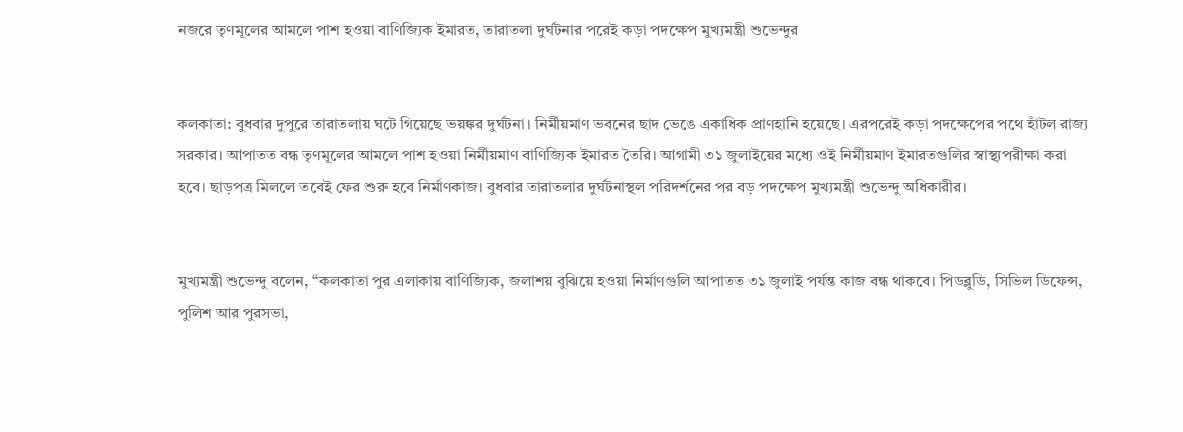নজরে তৃণমূলের আমলে পাশ হওয়া বাণিজ্যিক ইমারত, তারাতলা দুর্ঘটনার পরেই কড়া পদক্ষেপ মুখ্যমন্ত্রী শুভেন্দুর


কলকাতা: বুধবার দুপুরে তারাতলায় ঘটে গিয়েছে ভয়ঙ্কর দুর্ঘটনা। নির্মীয়মাণ ভবনের ছাদ ভেঙে একাধিক প্রাণহানি হয়েছে। এরপরেই কড়া পদক্ষেপের পথে হাঁটল রাজ্য সরকার। আপাতত বন্ধ তৃণমূলের আমলে পাশ হওয়া নির্মীয়মাণ বাণিজ্যিক ইমারত তৈরি। আগামী ৩১ জুলাইয়ের মধ্যে ওই নির্মীয়মাণ ইমারতগুলির স্বাস্থ্যপরীক্ষা করা হবে। ছাড়পত্র মিললে তবেই ফের শুরু হবে নির্মাণকাজ। বুধবার তারাতলার দুর্ঘটনাস্থল পরিদর্শনের পর বড় পদক্ষেপ মুখ্যমন্ত্রী শুভেন্দু অধিকারীর।


মুখ্যমন্ত্রী শুভেন্দু বলেন, “কলকাতা পুর এলাকায় বাণিজ্যিক, জলাশয় বুঝিয়ে হওয়া নির্মাণগুলি আপাতত ৩১ জুলাই পর্যন্ত কাজ বন্ধ থাকবে। পিডব্লুডি, সিভিল ডিফেন্স, পুলিশ আর পুরসভা,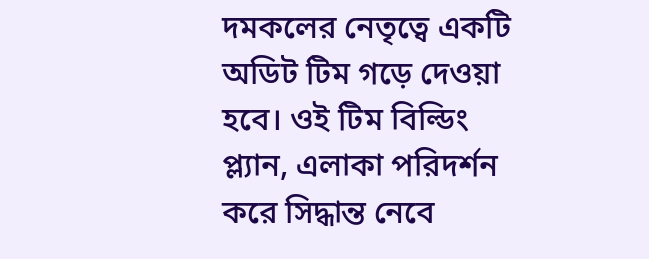দমকলের নেতৃত্বে একটি অডিট টিম গড়ে দেওয়া হবে। ওই টিম বিল্ডিং প্ল্যান, এলাকা পরিদর্শন করে সিদ্ধান্ত নেবে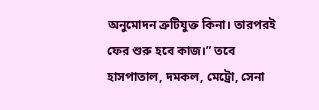অনুমোদন ত্রুটিযুক্ত কিনা। তারপরই ফের শুরু হবে কাজ।” তবে হাসপাতাল, দমকল, মেট্রো, সেনা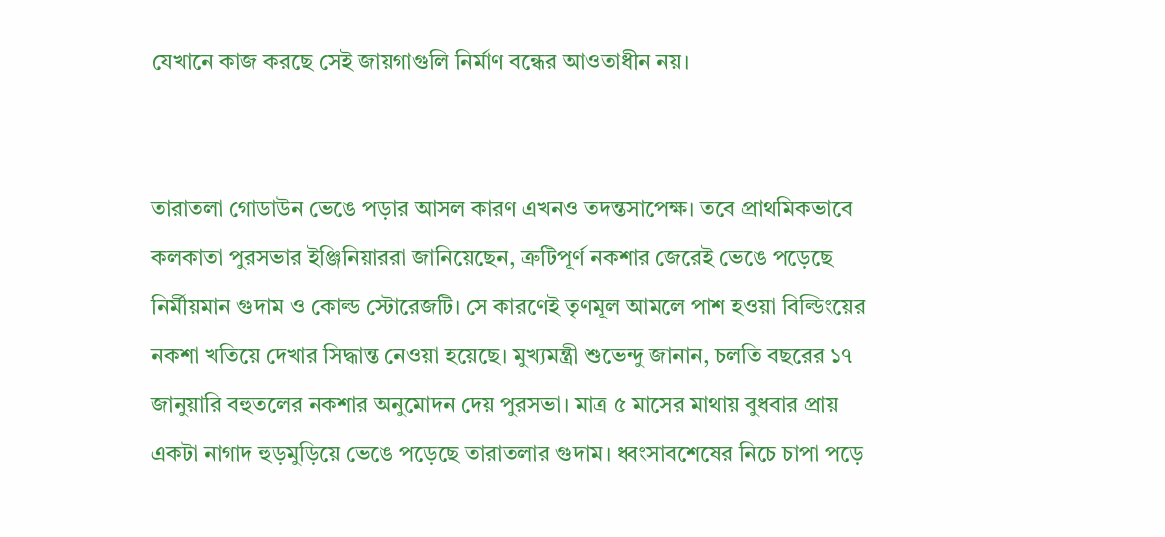যেখানে কাজ করছে সেই জায়গাগুলি নির্মাণ বন্ধের আওতাধীন নয়।


তারাতলা গোডাউন ভেঙে পড়ার আসল কারণ এখনও তদন্তসাপেক্ষ। তবে প্রাথমিকভাবে কলকাতা পুরসভার ইঞ্জিনিয়াররা জানিয়েছেন, ত্রুটিপূর্ণ নকশার জেরেই ভেঙে পড়েছে নির্মীয়মান গুদাম ও কোল্ড স্টোরেজটি। সে কারণেই তৃণমূল আমলে পাশ হওয়া বিল্ডিংয়ের নকশা খতিয়ে দেখার সিদ্ধান্ত নেওয়া হয়েছে। মুখ্যমন্ত্রী শুভেন্দু জানান, চলতি বছরের ১৭ জানুয়ারি বহুতলের নকশার অনুমোদন দেয় পুরসভা। মাত্র ৫ মাসের মাথায় বুধবার প্রায় একটা নাগাদ হুড়মুড়িয়ে ভেঙে পড়েছে তারাতলার গুদাম। ধ্বংসাবশেষের নিচে চাপা পড়ে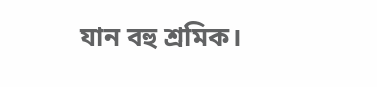যান বহু শ্রমিক।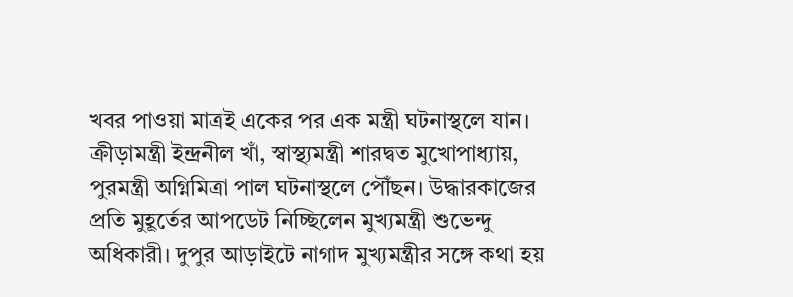খবর পাওয়া মাত্রই একের পর এক মন্ত্রী ঘটনাস্থলে যান। ক্রীড়ামন্ত্রী ইন্দ্রনীল খাঁ, স্বাস্থ্যমন্ত্রী শারদ্বত মুখোপাধ্যায়, পুরমন্ত্রী অগ্নিমিত্রা পাল ঘটনাস্থলে পৌঁছন। উদ্ধারকাজের প্রতি মুহূর্তের আপডেট নিচ্ছিলেন মুখ্যমন্ত্রী শুভেন্দু অধিকারী। দুপুর আড়াইটে নাগাদ মুখ্যমন্ত্রীর সঙ্গে কথা হয়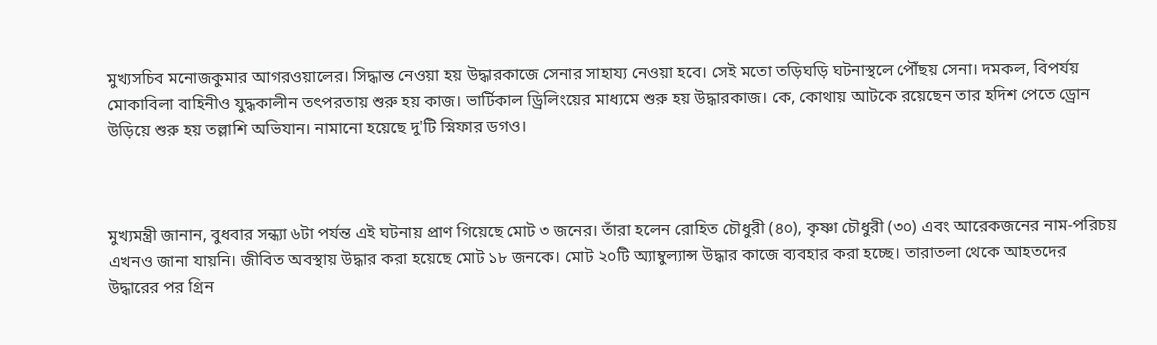মুখ্যসচিব মনোজকুমার আগরওয়ালের। সিদ্ধান্ত নেওয়া হয় উদ্ধারকাজে সেনার সাহায্য নেওয়া হবে। সেই মতো তড়িঘড়ি ঘটনাস্থলে পৌঁছয় সেনা। দমকল, বিপর্যয় মোকাবিলা বাহিনীও যুদ্ধকালীন তৎপরতায় শুরু হয় কাজ। ভার্টিকাল ড্রিলিংয়ের মাধ্যমে শুরু হয় উদ্ধারকাজ। কে, কোথায় আটকে রয়েছেন তার হদিশ পেতে ড্রোন উড়িয়ে শুরু হয় তল্লাশি অভিযান। নামানো হয়েছে দু'টি স্নিফার ডগও।



মুখ্যমন্ত্রী জানান, বুধবার সন্ধ্যা ৬টা পর্যন্ত এই ঘটনায় প্রাণ গিয়েছে মোট ৩ জনের। তাঁরা হলেন রোহিত চৌধুরী (৪০), কৃষ্ণা চৌধুরী (৩০) এবং আরেকজনের নাম-পরিচয় এখনও জানা যায়নি। জীবিত অবস্থায় উদ্ধার করা হয়েছে মোট ১৮ জনকে। মোট ২০টি অ্যাম্বুল্যান্স উদ্ধার কাজে ব্যবহার করা হচ্ছে। তারাতলা থেকে আহতদের উদ্ধারের পর গ্রিন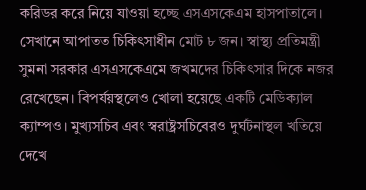করিডর করে নিয়ে যাওয়া হচ্ছে এসএসকেএম হাসপাতালে। সেখানে আপাতত চিকিৎসাধীন মোট ৮ জন। স্বাস্থ্য প্রতিমন্ত্রী সুমনা সরকার এসএসকেএমে জখমদের চিকিৎসার দিকে নজর রেখেছেন। বিপর্যয়স্থলেও খোলা হয়েছে একটি মেডিক্যাল ক্যাম্পও। মুখ্যসচিব এবং স্বরাষ্ট্রসচিবেরও দুর্ঘটনাস্থল খতিয়ে দেখে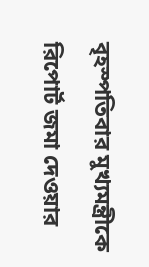বৃহস্পতিবার মুখ্যমন্ত্রীকে রিপোর্ট জমা দেওয়ার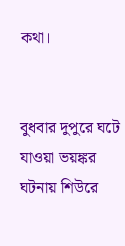কথা।


বুধবার দুপুরে ঘটে যাওয়া ভয়ঙ্কর ঘটনায় শিউরে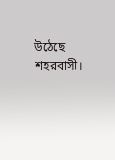উঠেছে শহরবাসী।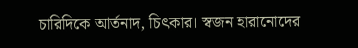চারিদিকে আর্তনাদ, চিৎকার। স্বজন হারানোদের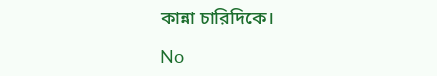কান্না চারিদিকে।

No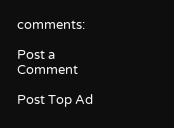comments:

Post a Comment

Post Top Ad